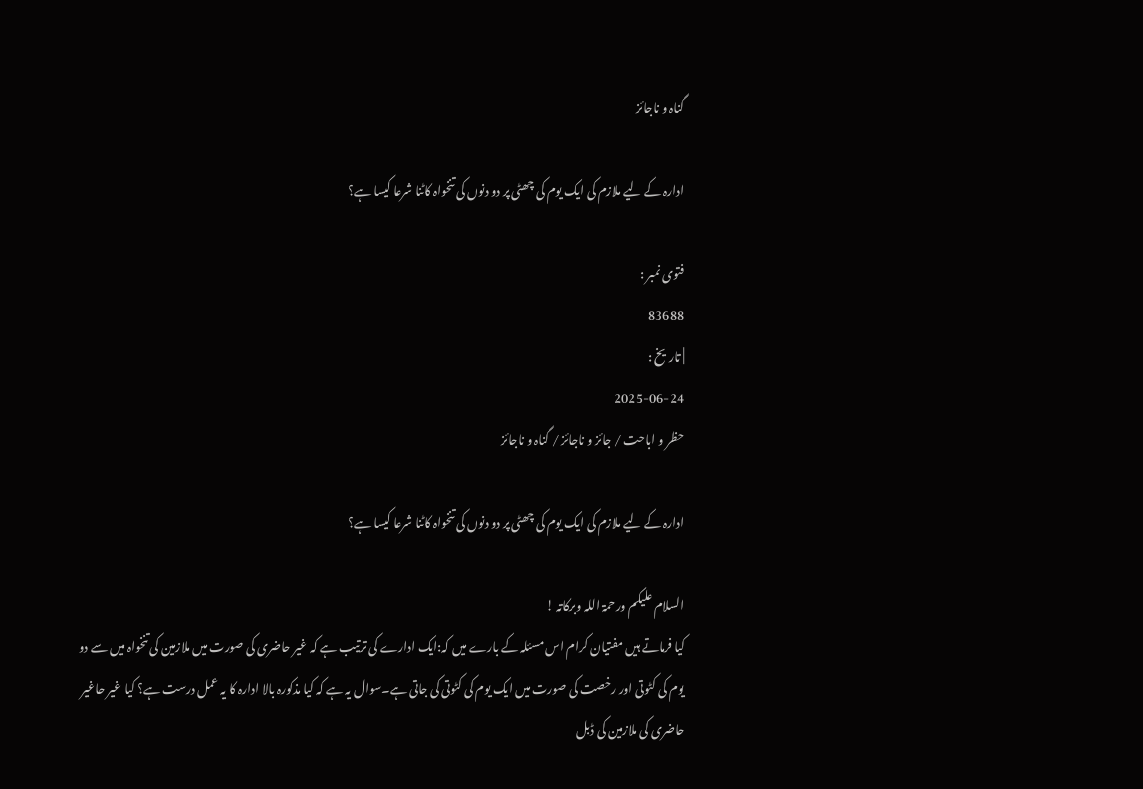گناہ و ناجائز

ادارہ کے لیے ملازم کی ایک یوم کی چھٹی پر دو دنوں کی تنخواہ کاٹنا شرعا کیسا ہے؟

فتوی نمبر :
83688
| تاریخ :
2025-06-24
حظر و اباحت / جائز و ناجائز / گناہ و ناجائز

ادارہ کے لیے ملازم کی ایک یوم کی چھٹی پر دو دنوں کی تنخواہ کاٹنا شرعا کیسا ہے؟

السلام علیکم ورحمۃ اللہ وبرکاتہ !
کیا فرماتے ہیں مفتیان کرام اس مسئلہ کے بارے میں کہ:ایک ادارے کی ترتیب ہے کہ غیر حاضری کی صورت میں ملازمین کی تنخواہ میں سے دو یوم کی کٹوتی اور رخصت کی صورت میں ایک یوم کی کٹوتی کی جاتی ہے۔سوال یہ ہے کہ کیا مذکورہ بالا ادارہ کا یہ عمل درست ہے؟ کیا غیر حاغیر حاضری کی ملازمین کی ڈبل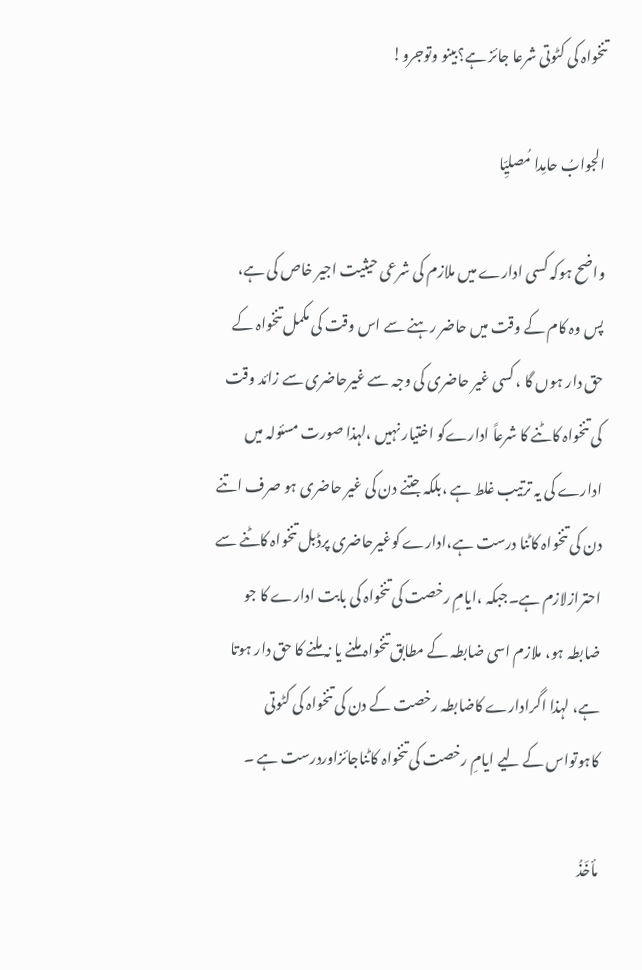تنخواہ کی کٹوتی شرعا جائز ہے؟بینو وتوجرو!

الجوابُ حامِدا مُصلیِّا

واضح ہوکہ کسی ادارے میں ملازم کی شرعی حیثیت اجیر خاص کی ہے، پس وہ کام کے وقت میں حاضر رہنے سے اس وقت کی مکمل تنخواہ کے حق دار ہوں گا ، کسی غیر حاضری کی وجہ سے غیرحاضری سے زائد وقت کی تنخواہ کاٹنے کا شرعاً ادارےکو اختیار نہیں ،لہذا صورت مسئولہ میں ادارے کی یہ ترتیب غلط ہے ،بلکہ جتنے دن کی غیر حاضری ہو صرف اتنے دن کی تنخواہ کاٹنا درست ہے،ادارے کوغیرحاضری پرڈبل تنخواہ کاٹنے سے احترازلازم ہے۔جبکہ ،ایامِ رخصت کی تنخواہ کی بابت ادارے کا جو ضابطہ ہو، ملازم اسی ضابطہ کے مطابق تنخواہ ملنے یا نہ ملنے کا حق دار ہوتا ہے، لہذا اگرادارے کاضابطہ رخصت کے دن کی تنخواہ کی کٹوتی کاہوتواس کے لیے ایامِ رخصت کی تنخواہ کاٹناجائزاوردرست ہے ۔

مأخَذُ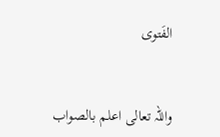الفَتوی


واللہ تعالی اعلم بالصواب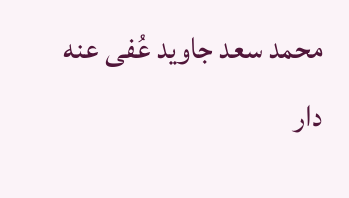محمد سعد جاوید عُفی عنه
دار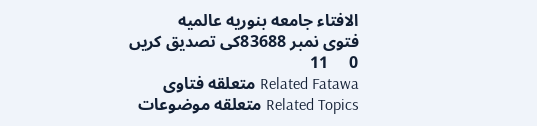الافتاء جامعه بنوریه عالمیه
فتوی نمبر 83688کی تصدیق کریں
0     11
Related Fatawa متعلقه فتاوی
Related Topics متعلقه موضوعات